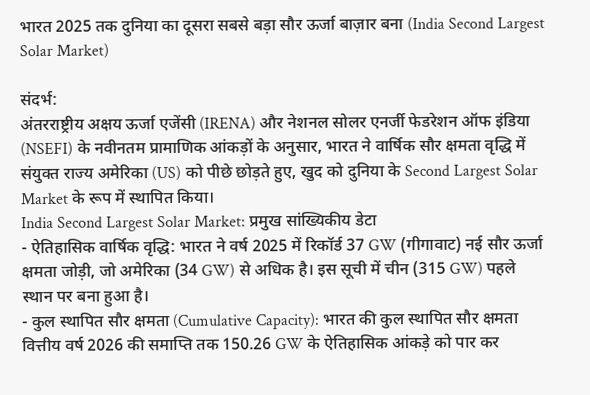भारत 2025 तक दुनिया का दूसरा सबसे बड़ा सौर ऊर्जा बाज़ार बना (India Second Largest Solar Market)

संदर्भ:
अंतरराष्ट्रीय अक्षय ऊर्जा एजेंसी (IRENA) और नेशनल सोलर एनर्जी फेडरेशन ऑफ इंडिया (NSEFI) के नवीनतम प्रामाणिक आंकड़ों के अनुसार, भारत ने वार्षिक सौर क्षमता वृद्धि में संयुक्त राज्य अमेरिका (US) को पीछे छोड़ते हुए, खुद को दुनिया के Second Largest Solar Market के रूप में स्थापित किया।
India Second Largest Solar Market: प्रमुख सांख्यिकीय डेटा
- ऐतिहासिक वार्षिक वृद्धि: भारत ने वर्ष 2025 में रिकॉर्ड 37 GW (गीगावाट) नई सौर ऊर्जा क्षमता जोड़ी, जो अमेरिका (34 GW) से अधिक है। इस सूची में चीन (315 GW) पहले स्थान पर बना हुआ है।
- कुल स्थापित सौर क्षमता (Cumulative Capacity): भारत की कुल स्थापित सौर क्षमता वित्तीय वर्ष 2026 की समाप्ति तक 150.26 GW के ऐतिहासिक आंकड़े को पार कर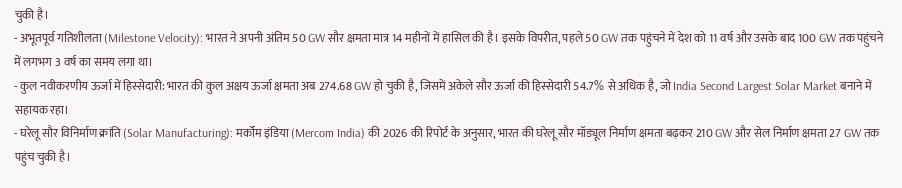चुकी है।
- अभूतपूर्व गतिशीलता (Milestone Velocity): भारत ने अपनी अंतिम 50 GW सौर क्षमता मात्र 14 महीनों में हासिल की है। इसके विपरीत, पहले 50 GW तक पहुंचने में देश को 11 वर्ष और उसके बाद 100 GW तक पहुंचने में लगभग 3 वर्ष का समय लगा था।
- कुल नवीकरणीय ऊर्जा में हिस्सेदारी: भारत की कुल अक्षय ऊर्जा क्षमता अब 274.68 GW हो चुकी है, जिसमें अकेले सौर ऊर्जा की हिस्सेदारी 54.7% से अधिक है, जो India Second Largest Solar Market बनाने में सहायक रहा।
- घरेलू सौर विनिर्माण क्रांति (Solar Manufacturing): मर्कॉम इंडिया (Mercom India) की 2026 की रिपोर्ट के अनुसार, भारत की घरेलू सौर मॉड्यूल निर्माण क्षमता बढ़कर 210 GW और सेल निर्माण क्षमता 27 GW तक पहुंच चुकी है।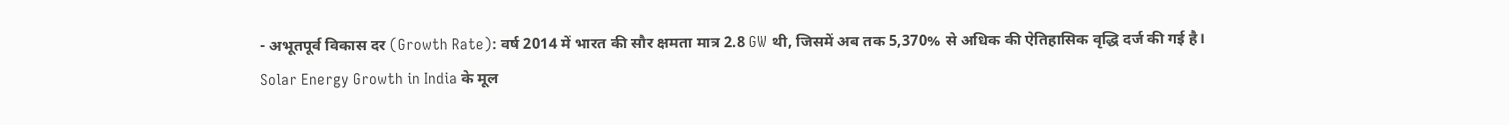- अभूतपूर्व विकास दर (Growth Rate): वर्ष 2014 में भारत की सौर क्षमता मात्र 2.8 GW थी, जिसमें अब तक 5,370% से अधिक की ऐतिहासिक वृद्धि दर्ज की गई है।
Solar Energy Growth in India के मूल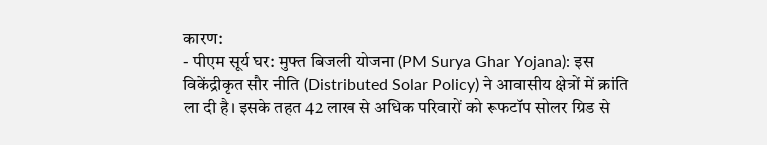कारण:
- पीएम सूर्य घर: मुफ्त बिजली योजना (PM Surya Ghar Yojana): इस विकेंद्रीकृत सौर नीति (Distributed Solar Policy) ने आवासीय क्षेत्रों में क्रांति ला दी है। इसके तहत 42 लाख से अधिक परिवारों को रूफटॉप सोलर ग्रिड से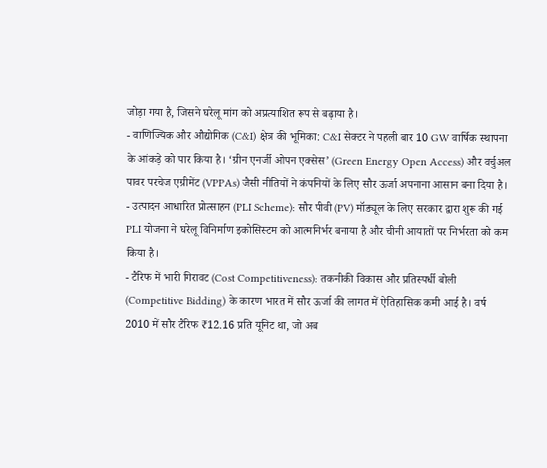जोड़ा गया है, जिसने घरेलू मांग को अप्रत्याशित रूप से बढ़ाया है।
- वाणिज्यिक और औद्योगिक (C&I) क्षेत्र की भूमिका: C&I सेक्टर ने पहली बार 10 GW वार्षिक स्थापना के आंकड़े को पार किया है। ‘ग्रीन एनर्जी ओपन एक्सेस’ (Green Energy Open Access) और वर्चुअल पावर परचेज एग्रीमेंट (VPPAs) जैसी नीतियों ने कंपनियों के लिए सौर ऊर्जा अपनाना आसान बना दिया है।
- उत्पादन आधारित प्रोत्साहन (PLI Scheme): सौर पीवी (PV) मॉड्यूल के लिए सरकार द्वारा शुरू की गई PLI योजना ने घरेलू विनिर्माण इकोसिस्टम को आत्मनिर्भर बनाया है और चीनी आयातों पर निर्भरता को कम किया है।
- टैरिफ में भारी गिरावट (Cost Competitiveness): तकनीकी विकास और प्रतिस्पर्धी बोली (Competitive Bidding) के कारण भारत में सौर ऊर्जा की लागत में ऐतिहासिक कमी आई है। वर्ष 2010 में सौर टैरिफ ₹12.16 प्रति यूनिट था, जो अब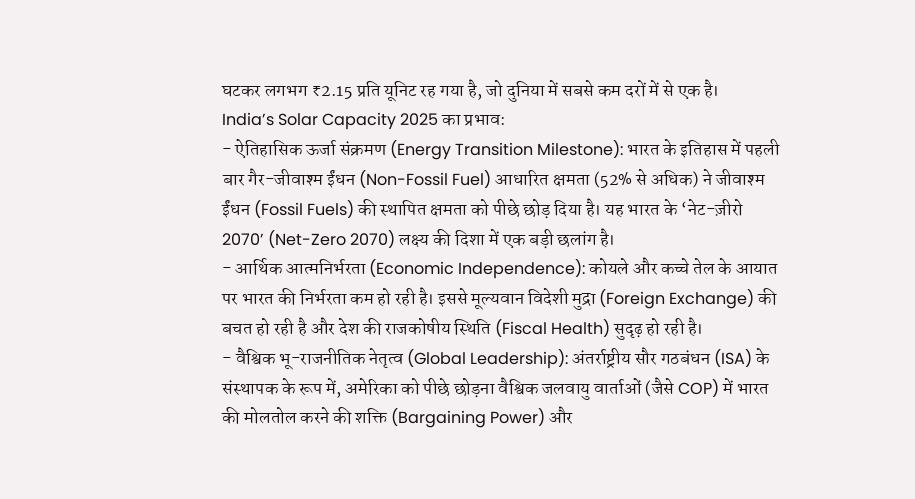घटकर लगभग ₹2.15 प्रति यूनिट रह गया है, जो दुनिया में सबसे कम दरों में से एक है।
India’s Solar Capacity 2025 का प्रभाव:
- ऐतिहासिक ऊर्जा संक्रमण (Energy Transition Milestone): भारत के इतिहास में पहली बार गैर-जीवाश्म ईंधन (Non-Fossil Fuel) आधारित क्षमता (52% से अधिक) ने जीवाश्म ईंधन (Fossil Fuels) की स्थापित क्षमता को पीछे छोड़ दिया है। यह भारत के ‘नेट-ज़ीरो 2070’ (Net-Zero 2070) लक्ष्य की दिशा में एक बड़ी छलांग है।
- आर्थिक आत्मनिर्भरता (Economic Independence): कोयले और कच्चे तेल के आयात पर भारत की निर्भरता कम हो रही है। इससे मूल्यवान विदेशी मुद्रा (Foreign Exchange) की बचत हो रही है और देश की राजकोषीय स्थिति (Fiscal Health) सुदृढ़ हो रही है।
- वैश्विक भू-राजनीतिक नेतृत्व (Global Leadership): अंतर्राष्ट्रीय सौर गठबंधन (ISA) के संस्थापक के रूप में, अमेरिका को पीछे छोड़ना वैश्विक जलवायु वार्ताओं (जैसे COP) में भारत की मोलतोल करने की शक्ति (Bargaining Power) और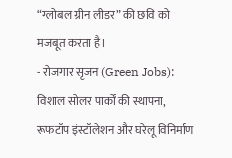“ग्लोबल ग्रीन लीडर” की छवि को मजबूत करता है।
- रोजगार सृजन (Green Jobs): विशाल सोलर पार्कों की स्थापना, रूफटॉप इंस्टॉलेशन और घरेलू विनिर्माण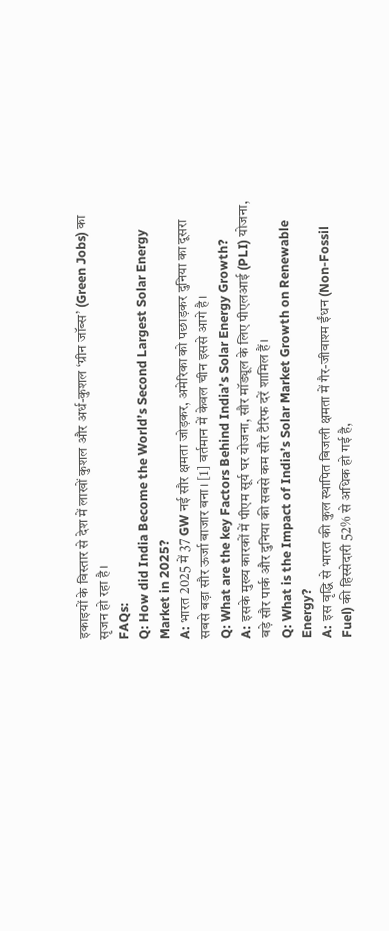इकाइयों के विस्तार से देश में लाखों कुशल और अर्ध-कुशल ‘ग्रीन जॉब्स’ (Green Jobs) का सृजन हो रहा है।
FAQs:
Q: How did India Become the World’s Second Largest Solar Energy Market in 2025?
A: भारत 2025 में 37 GW नई सौर क्षमता जोड़कर, अमेरिका को पछाड़कर दुनिया का दूसरा सबसे बड़ा सौर ऊर्जा बाजार बना। [1] वर्तमान में केवल चीन इससे आगे है।
Q: What are the key Factors Behind India’s Solar Energy Growth?
A: इसके मुख्य कारकों में पीएम सूर्य घर योजना, सौर मॉड्यूल के लिए पीएलआई (PLI) योजना, बड़े सौर पार्क और दुनिया की सबसे कम सौर टैरिफ दरें शामिल हैं।
Q: What is the Impact of India’s Solar Market Growth on Renewable Energy?
A: इस वृद्धि से भारत की कुल स्थापित बिजली क्षमता में गैर-जीवाश्म ईंधन (Non-Fossil Fuel) की हिस्सेदारी 52% से अधिक हो गई है,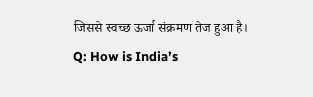जिससे स्वच्छ ऊर्जा संक्रमण तेज हुआ है।
Q: How is India’s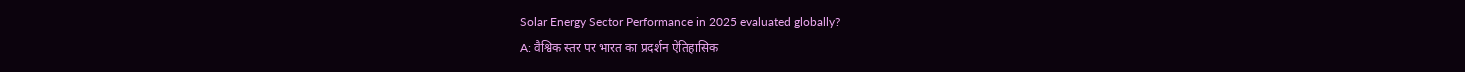Solar Energy Sector Performance in 2025 evaluated globally?
A: वैश्विक स्तर पर भारत का प्रदर्शन ऐतिहासिक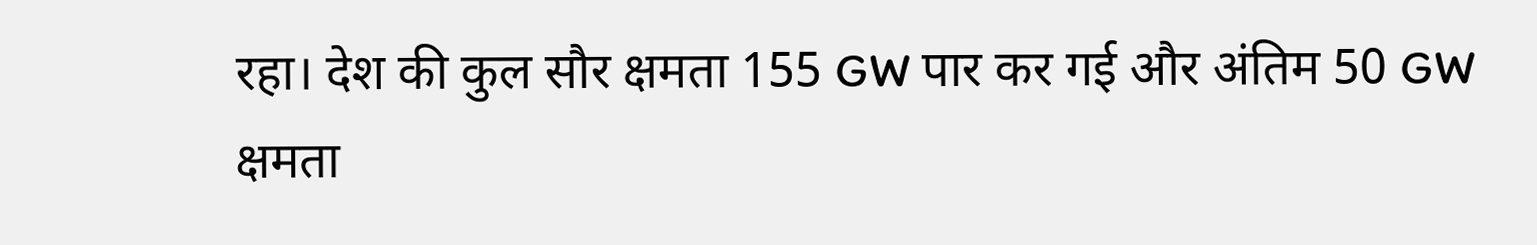रहा। देश की कुल सौर क्षमता 155 GW पार कर गई और अंतिम 50 GW क्षमता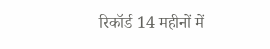रिकॉर्ड 14 महीनों में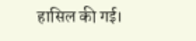हासिल की गई।